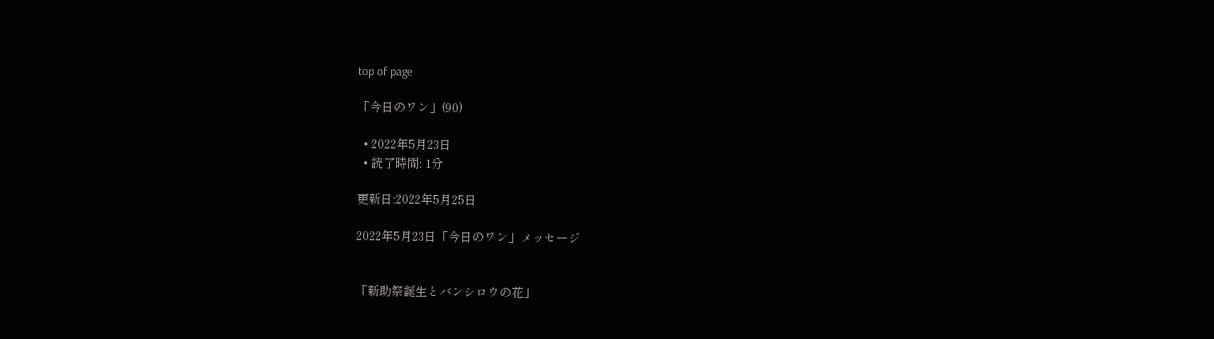top of page

「今日のワン」(90)

  • 2022年5月23日
  • 読了時間: 1分

更新日:2022年5月25日

2022年5月23日「今日のワン」メッセージ


「新助祭誕生とバンシロウの花」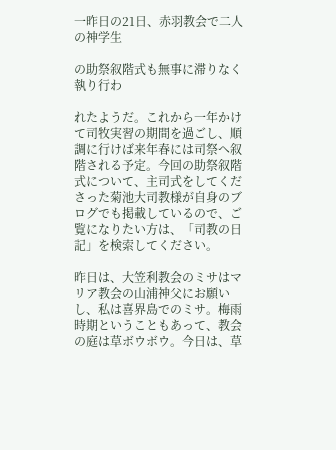一昨日の21日、赤羽教会で二人の神学生

の助祭叙階式も無事に滞りなく執り行わ

れたようだ。これから一年かけて司牧実習の期間を過ごし、順調に行けば来年春には司祭へ叙階される予定。今回の助祭叙階式について、主司式をしてくださった菊池大司教様が自身のブログでも掲載しているので、ご覧になりたい方は、「司教の日記」を検索してください。

昨日は、大笠利教会のミサはマリア教会の山浦神父にお願いし、私は喜界島でのミサ。梅雨時期ということもあって、教会の庭は草ボウボウ。今日は、草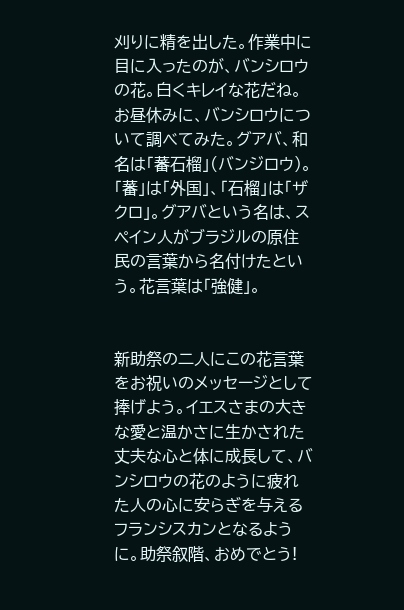刈りに精を出した。作業中に目に入ったのが、バンシロウの花。白くキレイな花だね。お昼休みに、バンシロウについて調べてみた。グアバ、和名は「蕃石榴」(バンジロウ)。「蕃」は「外国」、「石榴」は「ザクロ」。グアバという名は、スペイン人がブラジルの原住民の言葉から名付けたという。花言葉は「強健」。


新助祭の二人にこの花言葉をお祝いのメッセージとして捧げよう。イエスさまの大きな愛と温かさに生かされた丈夫な心と体に成長して、バンシロウの花のように疲れた人の心に安らぎを与えるフランシスカンとなるように。助祭叙階、おめでとう!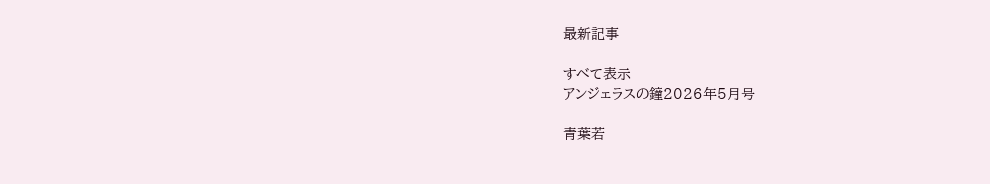最新記事

すべて表示
アンジェラスの鐘2026年5月号

青葉若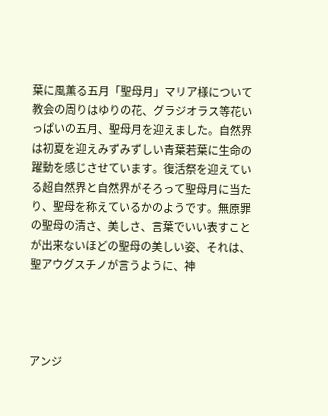葉に風薫る五月「聖母月」マリア様について  教会の周りはゆりの花、グラジオラス等花いっぱいの五月、聖母月を迎えました。自然界は初夏を迎えみずみずしい青葉若葉に生命の躍動を感じさせています。復活祭を迎えている超自然界と自然界がそろって聖母月に当たり、聖母を称えているかのようです。無原罪の聖母の清さ、美しさ、言葉でいい表すことが出来ないほどの聖母の美しい姿、それは、聖アウグスチノが言うように、神




アンジ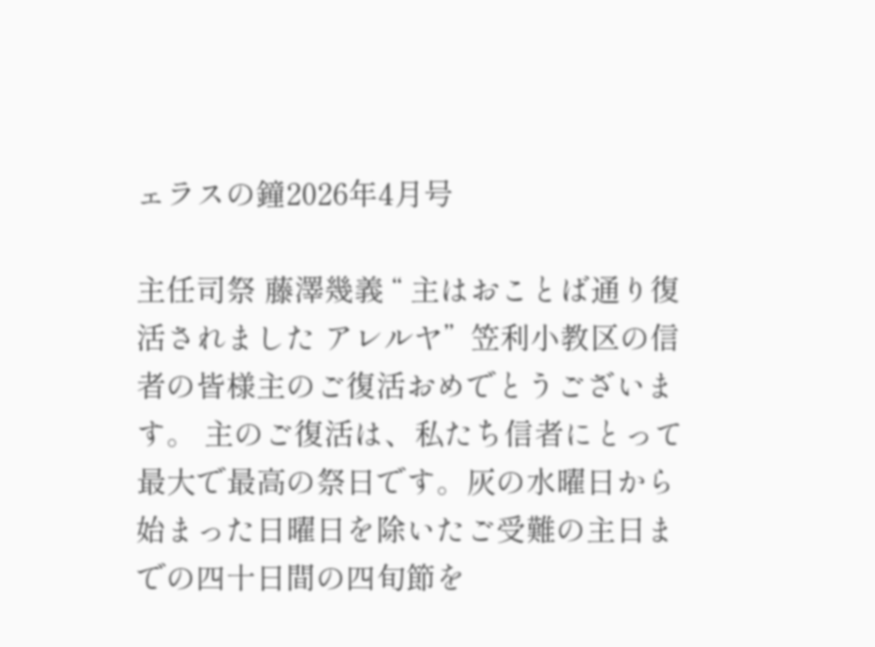ェラスの鐘2026年4月号

主任司祭 藤澤幾義 “ 主はおことば通り復活されました アレルヤ”  笠利小教区の信者の皆様主のご復活おめでとうございます。 主のご復活は、私たち信者にとって最大で最高の祭日です。灰の水曜日から始まった日曜日を除いたご受難の主日までの四十日間の四旬節を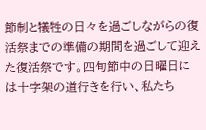節制と犠牲の日々を過ごしながらの復活祭までの準備の期間を過ごして迎えた復活祭です。四旬節中の日曜日には十字架の道行きを行い、私たち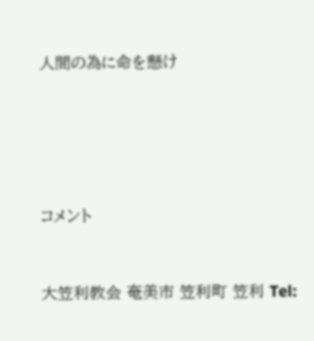人間の為に命を懸け





コメント


大笠利教会 奄美市 笠利町 笠利 Tel: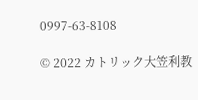0997-63-8108

© 2022 カトリック大笠利教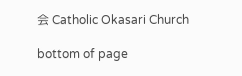会 Catholic Okasari Church

bottom of page